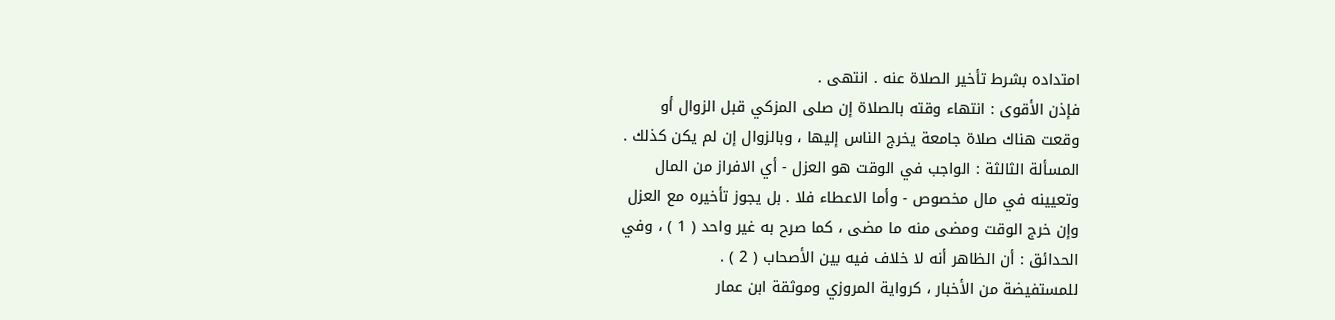امتداده بشرط تأخير الصلاة عنه . انتهى .
فإذن الأقوى : انتهاء وقته بالصلاة إن صلى المزكي قبل الزوال أو
وقعت هناك صلاة جامعة يخرج الناس إليها ، وبالزوال إن لم يكن كذلك .
المسألة الثالثة : الواجب في الوقت هو العزل - أي الافراز من المال
وتعيينه في مال مخصوص - وأما الاعطاء فلا . بل يجوز تأخيره مع العزل
وإن خرج الوقت ومضى منه ما مضى ، كما صرح به غير واحد ( 1 ) ، وفي
الحدائق : أن الظاهر أنه لا خلاف فيه بين الأصحاب ( 2 ) .
للمستفيضة من الأخبار ، كرواية المروزي وموثقة ابن عمار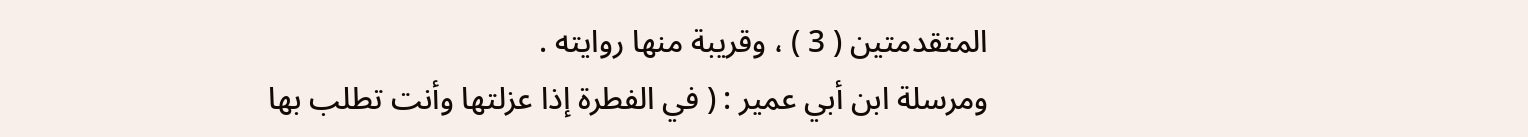المتقدمتين ( 3 ) ، وقريبة منها روايته .
ومرسلة ابن أبي عمير : ( في الفطرة إذا عزلتها وأنت تطلب بها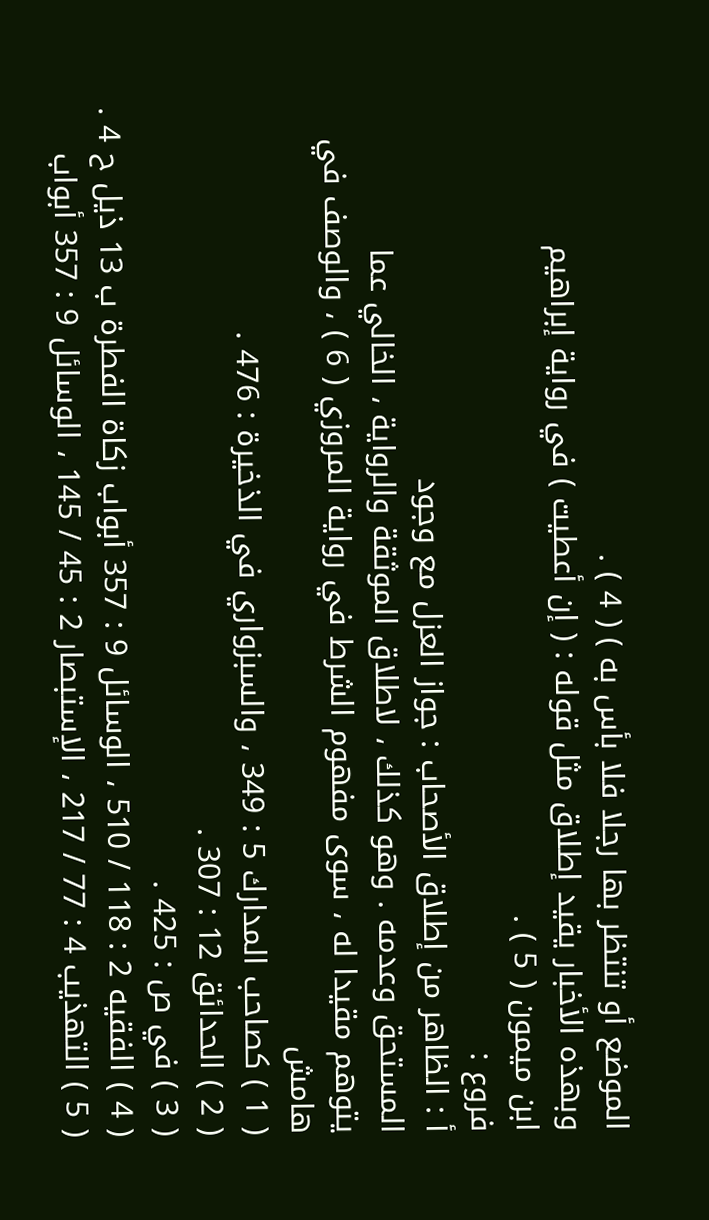الموضع أو تنتظر بها رجلا فلا بأس به ) ( 4 ) .
وبهذه الأخبار يقيد إطلاق مثل قوله : ( إن أعطيت ) في رواية إبراهيم
ابن ميمون ( 5 ) .
فروع :
أ : الظاهر من إطلاق الأصحاب : جواز العزل مع وجود
المستحق وعدمه . وهو كذلك ، لاطلاق الموثقة والرواية ، الخالي عما
يتوهم مقيدا له ، سوى مفهوم الشرط في رواية المروزي ( 6 ) ، والوصف في
هامش
( 1 ) كصاحب المدارك 5 : 349 ، والسبزواري في الذخيرة : 476 .
( 2 ) الحدائق 12 : 307 .
( 3 ) في ص : 425 .
( 4 ) الفقيه 2 : 118 / 510 ، الوسائل 9 : 357 أبواب زكاة الفطرة ب 13 ذيل ح 4 .
( 5 ) التهذيب 4 : 77 / 217 ، الإستبصار 2 : 45 / 145 ، الوسائل 9 : 357 أبواب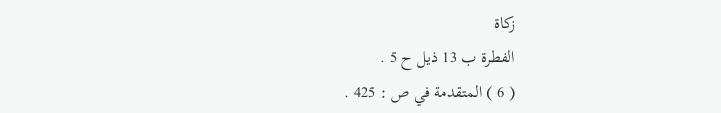زكاة
الفطرة ب 13 ذيل ح 5 .
( 6 ) المتقدمة في ص : 425 .